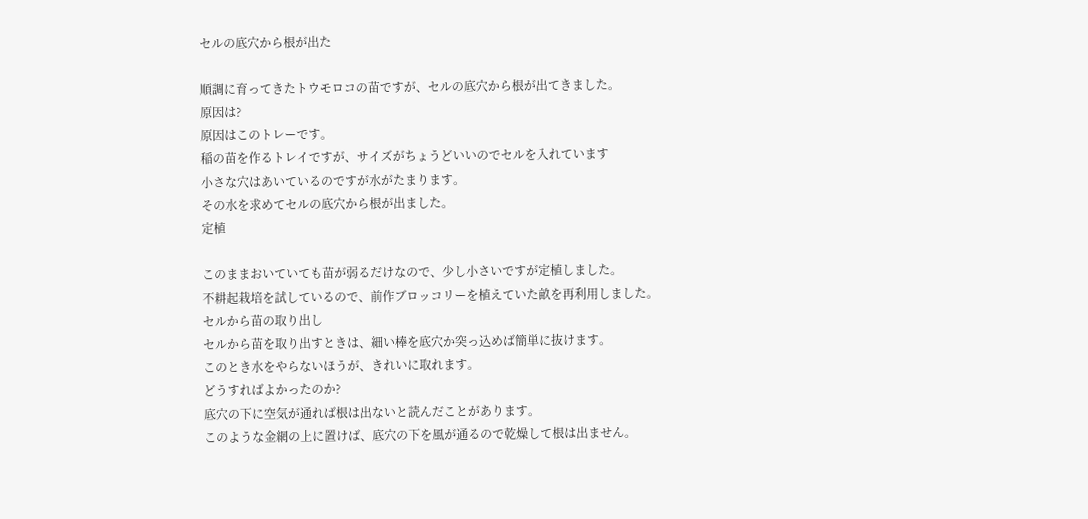セルの底穴から根が出た

順調に育ってきたトウモロコの苗ですが、セルの底穴から根が出てきました。
原因は?
原因はこのトレーです。
稲の苗を作るトレイですが、サイズがちょうどいいのでセルを入れています
小さな穴はあいているのですが水がたまります。
その水を求めてセルの底穴から根が出ました。
定植

このままおいていても苗が弱るだけなので、少し小さいですが定植しました。
不耕起栽培を試しているので、前作ブロッコリーを植えていた畝を再利用しました。
セルから苗の取り出し
セルから苗を取り出すときは、細い棒を底穴か突っ込めば簡単に抜けます。
このとき水をやらないほうが、きれいに取れます。
どうすればよかったのか?
底穴の下に空気が通れば根は出ないと読んだことがあります。
このような金網の上に置けば、底穴の下を風が通るので乾燥して根は出ません。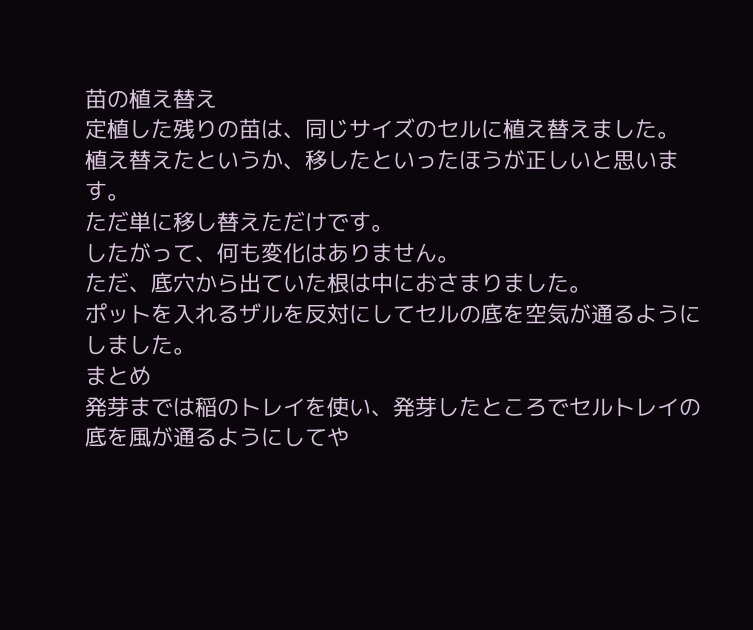苗の植え替え
定植した残りの苗は、同じサイズのセルに植え替えました。
植え替えたというか、移したといったほうが正しいと思います。
ただ単に移し替えただけです。
したがって、何も変化はありません。
ただ、底穴から出ていた根は中におさまりました。
ポットを入れるザルを反対にしてセルの底を空気が通るようにしました。
まとめ
発芽までは稲のトレイを使い、発芽したところでセルトレイの底を風が通るようにしてや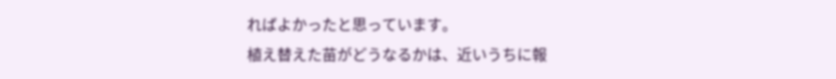ればよかったと思っています。
植え替えた苗がどうなるかは、近いうちに報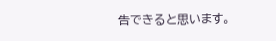告できると思います。